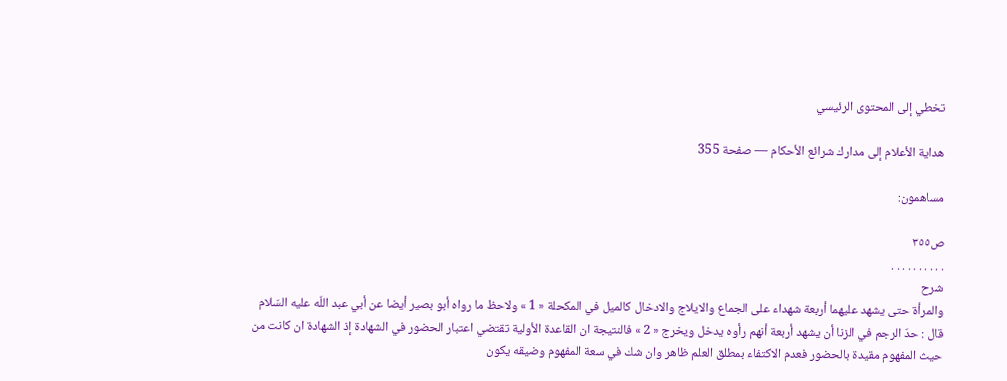تخطي إلى المحتوى الرئيسي

هداية الأعلام إلى مدارك شرائع الأحكام — صفحة 355

مساهمون:

ص٣٥٥
. . . . . . . . . .
شرح
والمرأة حتى يشهد عليهما أربعة شهداء على الجماع والايلاج والادخال كالميل في المكحلة « 1 » ولاحظ ما رواه أبو بصير أيضا عن أبي عبد اللّه عليه السّلام قال : حدّ الرجم في الزنا أن يشهد أربعة أنهم رأوه يدخل ويخرج « 2 » فالنتيجة ان القاعدة الأولية تقتضي اعتبار الحضور في الشهادة إذ الشهادة ان كانت من حيث المفهوم مقيدة بالحضور فعدم الاكتفاء بمطلق العلم ظاهر وان شك في سعة المفهوم وضيقه يكون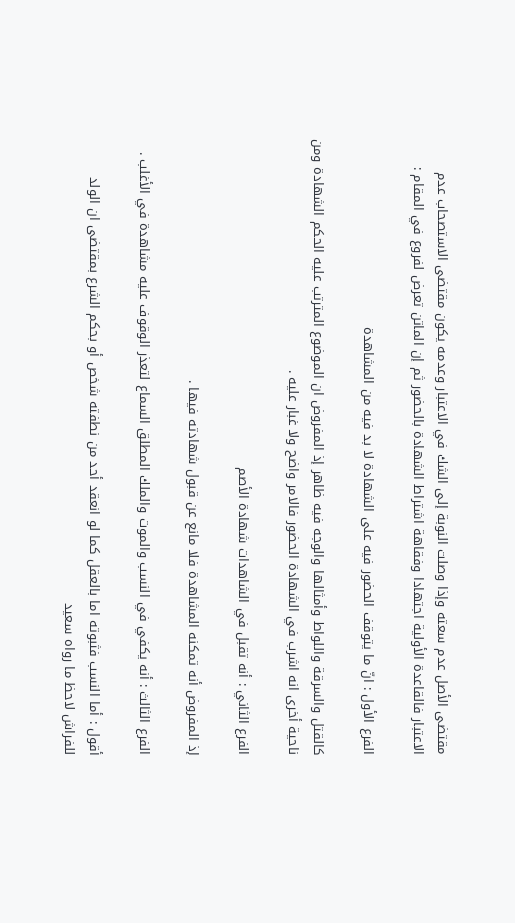مقتضى الأصل عدم سعته وإذا وصلت النوبة إلى الشك في الاعتبار وعدمه يكون مقتضى الاستصحاب عدم الاعتبار فالقاعدة الأولية اجتهادا وفقاهة اشتراط الشهادة بالحضور ثم إن الماتن تعرض لفروع في المقام :

الفرع الأول : انّ ما يتوقف الحضور فيه على الشهادة لا بد فيه من المشاهدة

كالقتل والسرقة واللواط وأمثالها والوجه فيه ظاهر إذ المفروض ان الموضوع المترتب عليه الحكم الشهادة ومن ناحية أخرى انه اشرب في الشهادة الحضور فالامر واضح ولا غبار عليه .

الفرع الثاني : أنه تقبل في الشاهدات شهادة الأصم

إذ المفروض أنه تمكنه المشاهدة فلا مانع عن قبول شهادته فيها .

الفرع الثالث : أنه يكفي في النسب والموت والملك المطلق السماع لتعذر الوقوف عليه مشاهدة في الأغلب .

أقول : أما النسب فثبوته اما بالعقل كما لو انعقد أحد من نطفته شخص أو بحكم الشرع بمقتضى ان الولد للفراش لاحظ ما رواه سعيد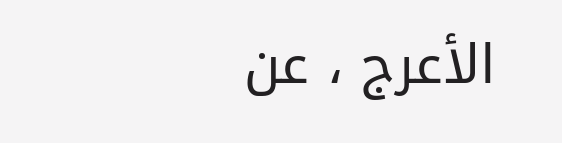الأعرج ، عن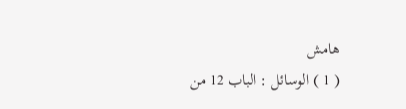هامش
( 1 ) الوسائل : الباب 12 من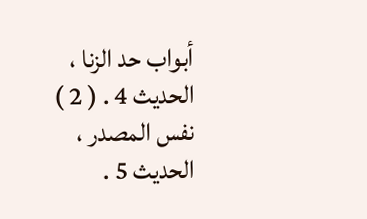أبواب حد الزنا ، الحديث 4 . ( 2 ) نفس المصدر ، الحديث 5 .